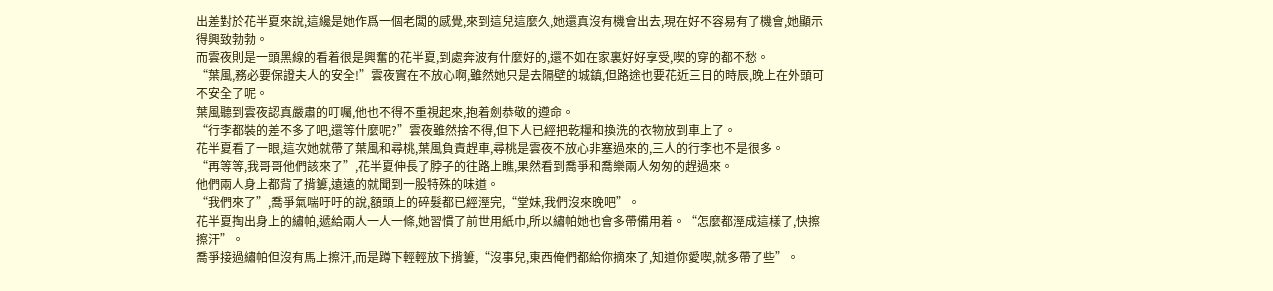出差對於花半夏來說,這纔是她作爲一個老闆的感覺,來到這兒這麼久,她還真沒有機會出去,現在好不容易有了機會,她顯示得興致勃勃。
而雲夜則是一頭黑線的看着很是興奮的花半夏,到處奔波有什麼好的,還不如在家裏好好享受,喫的穿的都不愁。
“葉風,務必要保證夫人的安全!”雲夜實在不放心啊,雖然她只是去隔壁的城鎮,但路途也要花近三日的時辰,晚上在外頭可不安全了呢。
葉風聽到雲夜認真嚴肅的叮囑,他也不得不重視起來,抱着劍恭敬的遵命。
“行李都裝的差不多了吧,還等什麼呢?”雲夜雖然捨不得,但下人已經把乾糧和換洗的衣物放到車上了。
花半夏看了一眼,這次她就帶了葉風和尋桃,葉風負責趕車,尋桃是雲夜不放心非塞過來的,三人的行李也不是很多。
“再等等,我哥哥他們該來了”,花半夏伸長了脖子的往路上瞧,果然看到喬爭和喬樂兩人匆匆的趕過來。
他們兩人身上都背了揹簍,遠遠的就聞到一股特殊的味道。
“我們來了”,喬爭氣喘吁吁的說,額頭上的碎髮都已經溼完,“堂妹,我們沒來晚吧”。
花半夏掏出身上的繡帕,遞給兩人一人一條,她習慣了前世用紙巾,所以繡帕她也會多帶備用着。“怎麼都溼成這樣了,快擦擦汗”。
喬爭接過繡帕但沒有馬上擦汗,而是蹲下輕輕放下揹簍,“沒事兒,東西俺們都給你摘來了,知道你愛喫,就多帶了些”。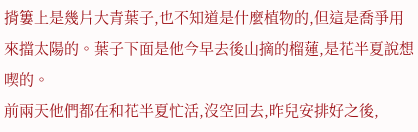揹簍上是幾片大青葉子,也不知道是什麼植物的,但這是喬爭用來擋太陽的。葉子下面是他今早去後山摘的榴蓮,是花半夏說想喫的。
前兩天他們都在和花半夏忙活,沒空回去,昨兒安排好之後,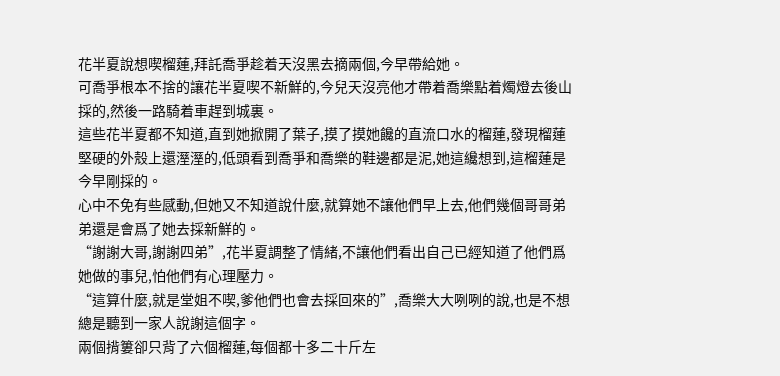花半夏說想喫榴蓮,拜託喬爭趁着天沒黑去摘兩個,今早帶給她。
可喬爭根本不捨的讓花半夏喫不新鮮的,今兒天沒亮他才帶着喬樂點着燭燈去後山採的,然後一路騎着車趕到城裏。
這些花半夏都不知道,直到她掀開了葉子,摸了摸她饞的直流口水的榴蓮,發現榴蓮堅硬的外殼上還溼溼的,低頭看到喬爭和喬樂的鞋邊都是泥,她這纔想到,這榴蓮是今早剛採的。
心中不免有些感動,但她又不知道說什麼,就算她不讓他們早上去,他們幾個哥哥弟弟還是會爲了她去採新鮮的。
“謝謝大哥,謝謝四弟”,花半夏調整了情緒,不讓他們看出自己已經知道了他們爲她做的事兒,怕他們有心理壓力。
“這算什麼,就是堂姐不喫,爹他們也會去採回來的”,喬樂大大咧咧的說,也是不想總是聽到一家人說謝這個字。
兩個揹簍卻只背了六個榴蓮,每個都十多二十斤左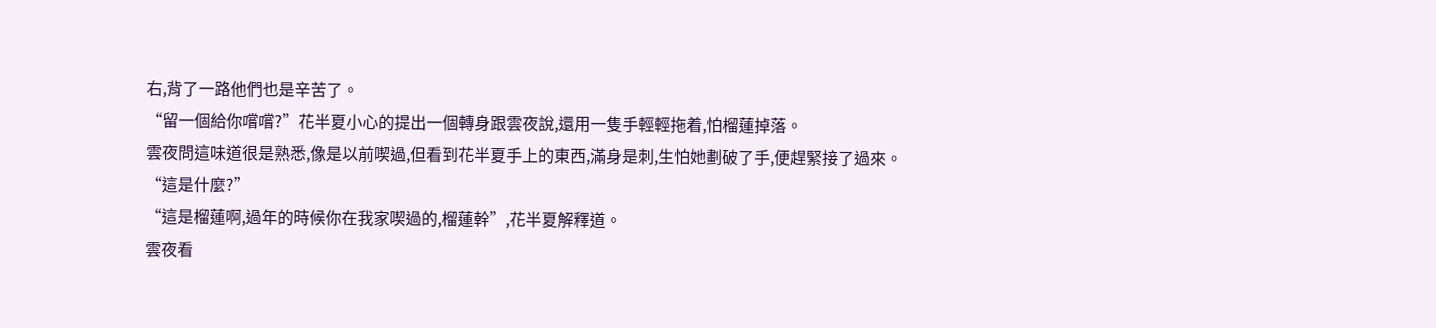右,背了一路他們也是辛苦了。
“留一個給你嚐嚐?”花半夏小心的提出一個轉身跟雲夜說,還用一隻手輕輕拖着,怕榴蓮掉落。
雲夜問這味道很是熟悉,像是以前喫過,但看到花半夏手上的東西,滿身是刺,生怕她劃破了手,便趕緊接了過來。
“這是什麼?”
“這是榴蓮啊,過年的時候你在我家喫過的,榴蓮幹”,花半夏解釋道。
雲夜看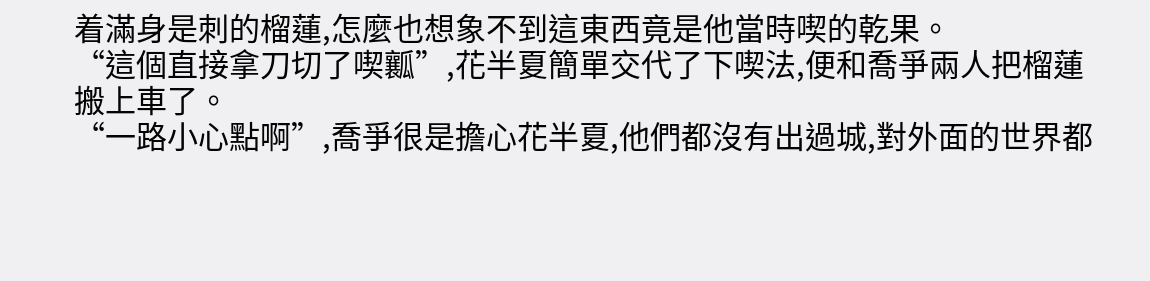着滿身是刺的榴蓮,怎麼也想象不到這東西竟是他當時喫的乾果。
“這個直接拿刀切了喫瓤”,花半夏簡單交代了下喫法,便和喬爭兩人把榴蓮搬上車了。
“一路小心點啊”,喬爭很是擔心花半夏,他們都沒有出過城,對外面的世界都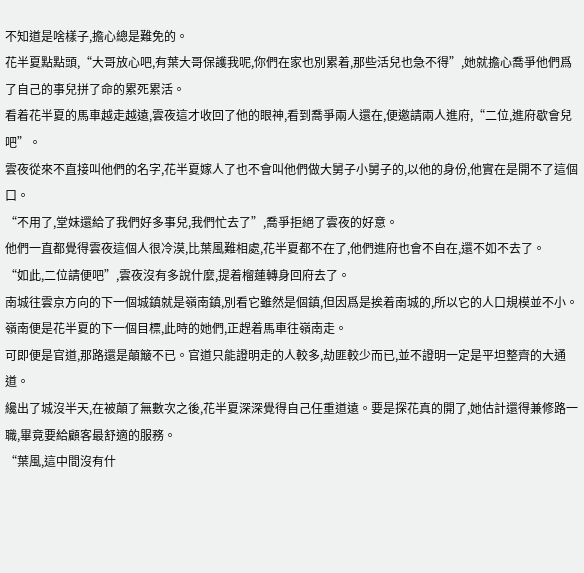不知道是啥樣子,擔心總是難免的。
花半夏點點頭,“大哥放心吧,有葉大哥保護我呢,你們在家也別累着,那些活兒也急不得”,她就擔心喬爭他們爲了自己的事兒拼了命的累死累活。
看着花半夏的馬車越走越遠,雲夜這才收回了他的眼神,看到喬爭兩人還在,便邀請兩人進府,“二位,進府歇會兒吧”。
雲夜從來不直接叫他們的名字,花半夏嫁人了也不會叫他們做大舅子小舅子的,以他的身份,他實在是開不了這個口。
“不用了,堂妹還給了我們好多事兒,我們忙去了”,喬爭拒絕了雲夜的好意。
他們一直都覺得雲夜這個人很冷漠,比葉風難相處,花半夏都不在了,他們進府也會不自在,還不如不去了。
“如此,二位請便吧”,雲夜沒有多說什麼,提着榴蓮轉身回府去了。
南城往雲京方向的下一個城鎮就是嶺南鎮,別看它雖然是個鎮,但因爲是挨着南城的,所以它的人口規模並不小。
嶺南便是花半夏的下一個目標,此時的她們,正趕着馬車往嶺南走。
可即便是官道,那路還是顛簸不已。官道只能證明走的人較多,劫匪較少而已,並不證明一定是平坦整齊的大通道。
纔出了城沒半天,在被顛了無數次之後,花半夏深深覺得自己任重道遠。要是探花真的開了,她估計還得兼修路一職,畢竟要給顧客最舒適的服務。
“葉風,這中間沒有什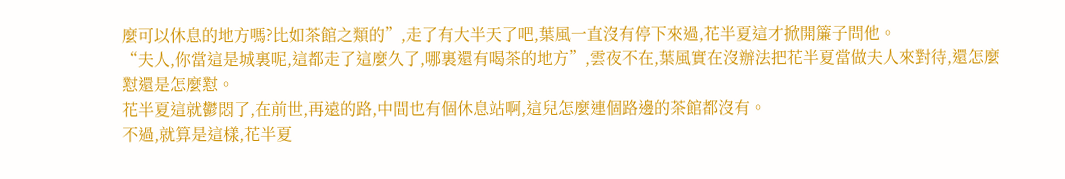麼可以休息的地方嗎?比如茶館之類的”,走了有大半天了吧,葉風一直沒有停下來過,花半夏這才掀開簾子問他。
“夫人,你當這是城裏呢,這都走了這麼久了,哪裏還有喝茶的地方”,雲夜不在,葉風實在沒辦法把花半夏當做夫人來對待,還怎麼懟還是怎麼懟。
花半夏這就鬱悶了,在前世,再遠的路,中間也有個休息站啊,這兒怎麼連個路邊的茶館都沒有。
不過,就算是這樣,花半夏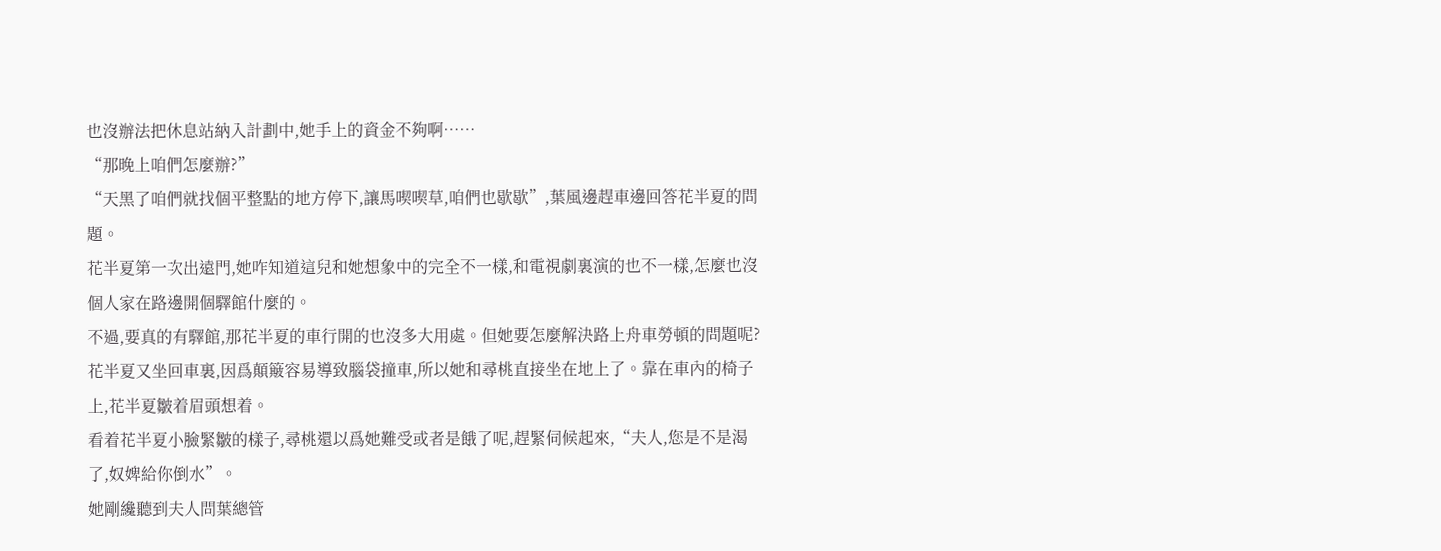也沒辦法把休息站納入計劃中,她手上的資金不夠啊……
“那晚上咱們怎麼辦?”
“天黑了咱們就找個平整點的地方停下,讓馬喫喫草,咱們也歇歇”,葉風邊趕車邊回答花半夏的問題。
花半夏第一次出遠門,她咋知道這兒和她想象中的完全不一樣,和電視劇裏演的也不一樣,怎麼也沒個人家在路邊開個驛館什麼的。
不過,要真的有驛館,那花半夏的車行開的也沒多大用處。但她要怎麼解決路上舟車勞頓的問題呢?
花半夏又坐回車裏,因爲顛簸容易導致腦袋撞車,所以她和尋桃直接坐在地上了。靠在車內的椅子上,花半夏皺着眉頭想着。
看着花半夏小臉緊皺的樣子,尋桃還以爲她難受或者是餓了呢,趕緊伺候起來,“夫人,您是不是渴了,奴婢給你倒水”。
她剛纔聽到夫人問葉總管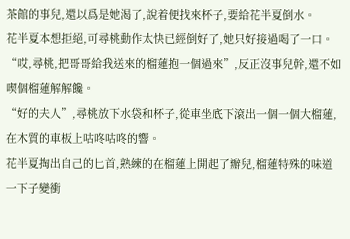茶館的事兒,還以爲是她渴了,說着便找來杯子,要給花半夏倒水。
花半夏本想拒絕,可尋桃動作太快已經倒好了,她只好接過喝了一口。
“哎,尋桃,把哥哥給我送來的榴蓮抱一個過來”,反正沒事兒幹,還不如喫個榴蓮解解饞。
“好的夫人”,尋桃放下水袋和杯子,從車坐底下滾出一個一個大榴蓮,在木質的車板上咕咚咕咚的響。
花半夏掏出自己的匕首,熟練的在榴蓮上開起了瓣兒,榴蓮特殊的味道一下子變衝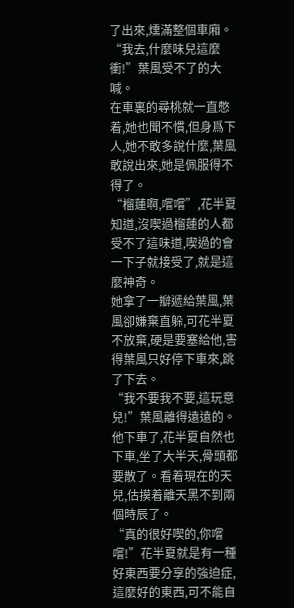了出來,燻滿整個車廂。
“我去,什麼味兒這麼衝!”葉風受不了的大喊。
在車裏的尋桃就一直憋着,她也聞不慣,但身爲下人,她不敢多說什麼,葉風敢說出來,她是佩服得不得了。
“榴蓮啊,嚐嚐”,花半夏知道,沒喫過榴蓮的人都受不了這味道,喫過的會一下子就接受了,就是這麼神奇。
她拿了一瓣遞給葉風,葉風卻嫌棄直躲,可花半夏不放棄,硬是要塞給他,害得葉風只好停下車來,跳了下去。
“我不要我不要,這玩意兒!”葉風離得遠遠的。
他下車了,花半夏自然也下車,坐了大半天,骨頭都要散了。看着現在的天兒,估摸着離天黑不到兩個時辰了。
“真的很好喫的,你嚐嚐!”花半夏就是有一種好東西要分享的強迫症,這麼好的東西,可不能自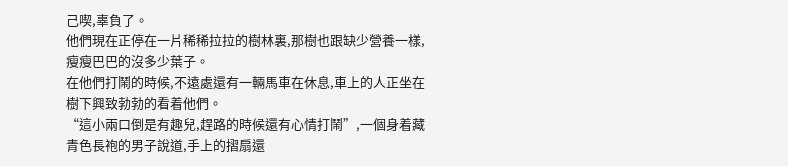己喫,辜負了。
他們現在正停在一片稀稀拉拉的樹林裏,那樹也跟缺少營養一樣,瘦瘦巴巴的沒多少葉子。
在他們打鬧的時候,不遠處還有一輛馬車在休息,車上的人正坐在樹下興致勃勃的看着他們。
“這小兩口倒是有趣兒,趕路的時候還有心情打鬧”,一個身着藏青色長袍的男子說道,手上的摺扇還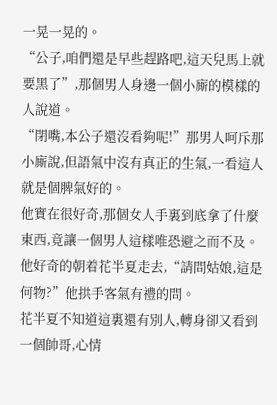一晃一晃的。
“公子,咱們還是早些趕路吧,這天兒馬上就要黑了”,那個男人身邊一個小廝的模樣的人說道。
“閉嘴,本公子還沒看夠呢!”那男人呵斥那小廝說,但語氣中沒有真正的生氣,一看這人就是個脾氣好的。
他實在很好奇,那個女人手裏到底拿了什麼東西,竟讓一個男人這樣唯恐避之而不及。
他好奇的朝着花半夏走去,“請問姑娘,這是何物?”他拱手客氣有禮的問。
花半夏不知道這裏還有別人,轉身卻又看到一個帥哥,心情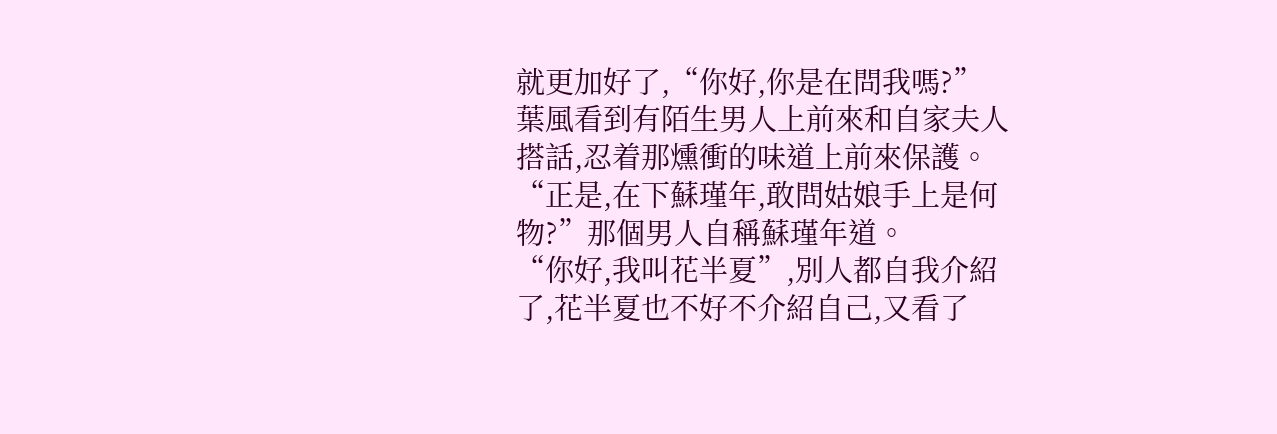就更加好了,“你好,你是在問我嗎?”
葉風看到有陌生男人上前來和自家夫人搭話,忍着那燻衝的味道上前來保護。
“正是,在下蘇瑾年,敢問姑娘手上是何物?”那個男人自稱蘇瑾年道。
“你好,我叫花半夏”,別人都自我介紹了,花半夏也不好不介紹自己,又看了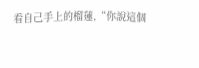看自己手上的榴蓮,“你說這個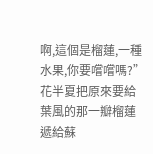啊,這個是榴蓮,一種水果,你要嚐嚐嗎?”
花半夏把原來要給葉風的那一瓣榴蓮遞給蘇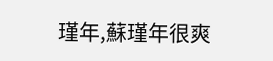瑾年,蘇瑾年很爽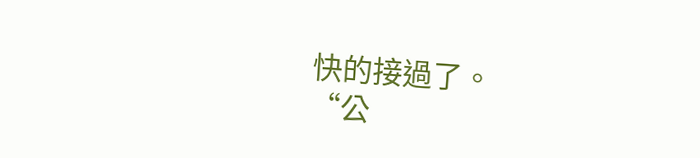快的接過了。
“公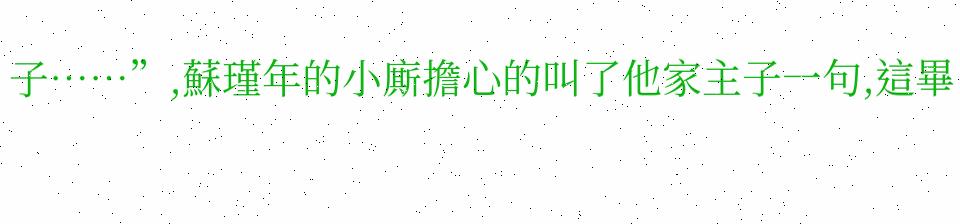子……”,蘇瑾年的小廝擔心的叫了他家主子一句,這畢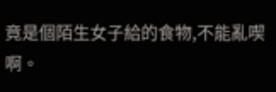竟是個陌生女子給的食物,不能亂喫啊。